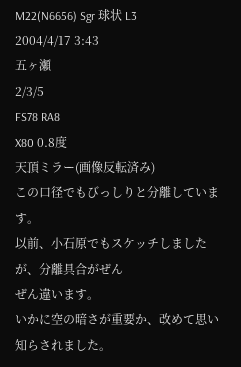M22(N6656) Sgr 球状 L3
2004/4/17 3:43
五ヶ瀬
2/3/5
FS78 RA8
X80 0.8度
天頂ミラー(画像反転済み)
この口径でもびっしりと分離しています。
以前、小石原でもスケッチしましたが、分離具合がぜん
ぜん違います。
いかに空の暗さが重要か、改めて思い知らされました。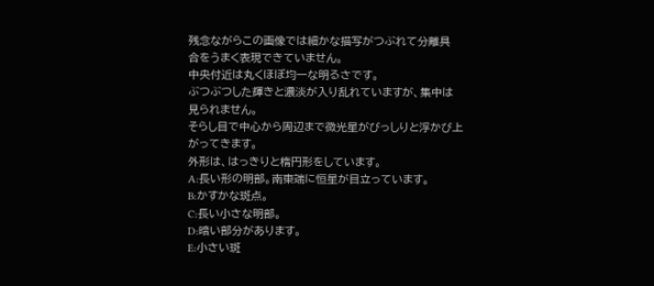残念ながらこの画像では細かな描写がつぶれて分離具
合をうまく表現できていません。
中央付近は丸くほぼ均一な明るさです。
ぶつぶつした輝きと濃淡が入り乱れていますが、集中は
見られません。
そらし目で中心から周辺まで微光星がびっしりと浮かび上
がってきます。
外形は、はっきりと楕円形をしています。
A:長い形の明部。南東端に恒星が目立っています。
B:かすかな斑点。
C:長い小さな明部。
D:暗い部分があります。
E:小さい斑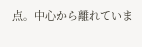点。中心から離れていま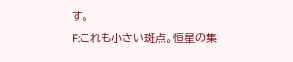す。
F:これも小さい斑点。恒星の集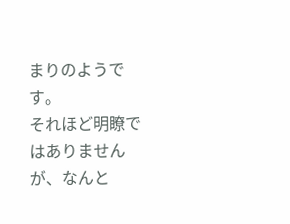まりのようです。
それほど明瞭ではありませんが、なんと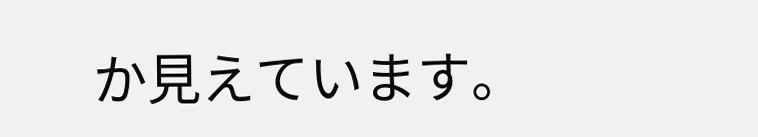か見えています。